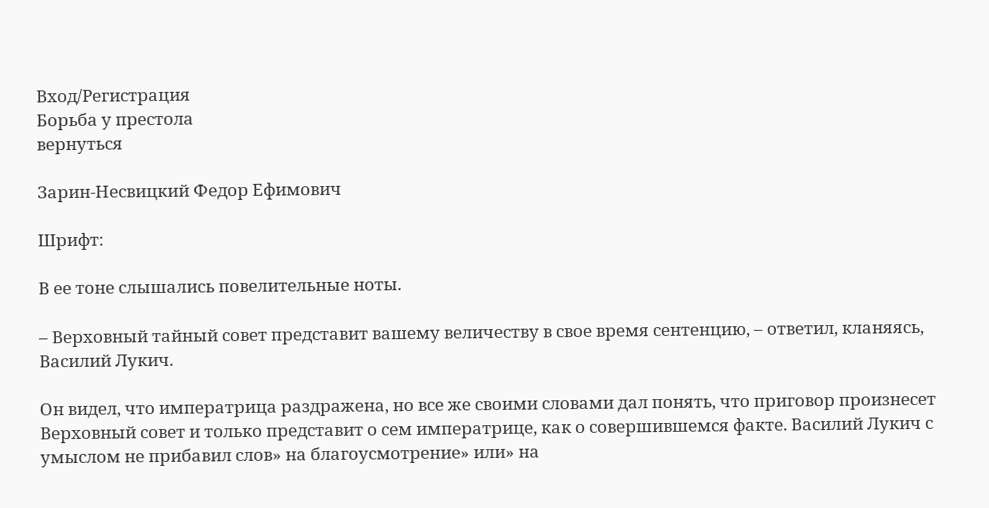Вход/Регистрация
Борьба у престола
вернуться

Зарин-Несвицкий Федор Ефимович

Шрифт:

В ее тоне слышались повелительные ноты.

– Верховный тайный совет представит вашему величеству в свое время сентенцию, – ответил, кланяясь, Василий Лукич.

Он видел, что императрица раздражена, но все же своими словами дал понять, что приговор произнесет Верховный совет и только представит о сем императрице, как о совершившемся факте. Василий Лукич с умыслом не прибавил слов» на благоусмотрение» или» на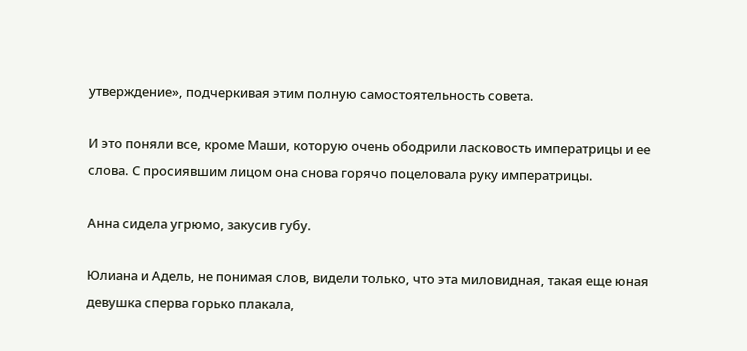утверждение», подчеркивая этим полную самостоятельность совета.

И это поняли все, кроме Маши, которую очень ободрили ласковость императрицы и ее слова. С просиявшим лицом она снова горячо поцеловала руку императрицы.

Анна сидела угрюмо, закусив губу.

Юлиана и Адель, не понимая слов, видели только, что эта миловидная, такая еще юная девушка сперва горько плакала,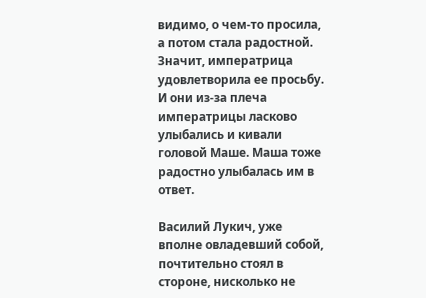видимо, о чем-то просила, а потом стала радостной. Значит, императрица удовлетворила ее просьбу. И они из-за плеча императрицы ласково улыбались и кивали головой Маше. Маша тоже радостно улыбалась им в ответ.

Василий Лукич, уже вполне овладевший собой, почтительно стоял в стороне, нисколько не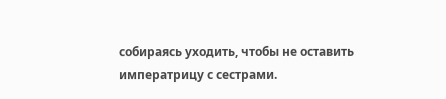собираясь уходить, чтобы не оставить императрицу с сестрами.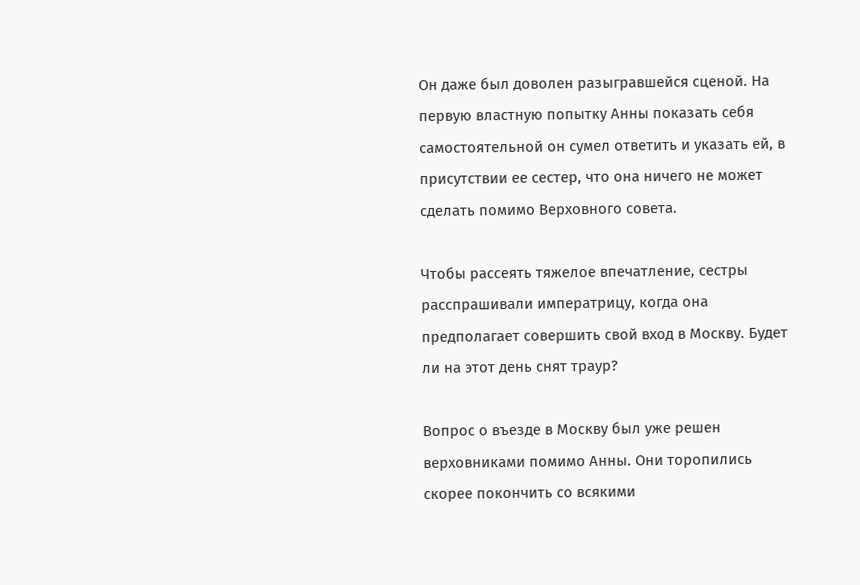Он даже был доволен разыгравшейся сценой. На первую властную попытку Анны показать себя самостоятельной он сумел ответить и указать ей, в присутствии ее сестер, что она ничего не может сделать помимо Верховного совета.

Чтобы рассеять тяжелое впечатление, сестры расспрашивали императрицу, когда она предполагает совершить свой вход в Москву. Будет ли на этот день снят траур?

Вопрос о въезде в Москву был уже решен верховниками помимо Анны. Они торопились скорее покончить со всякими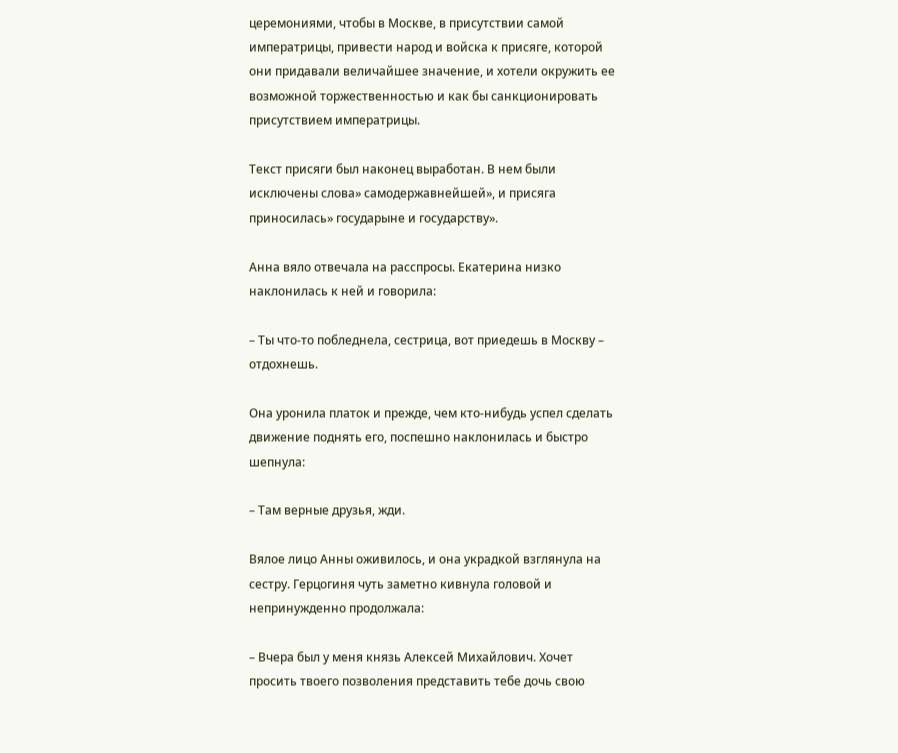церемониями, чтобы в Москве, в присутствии самой императрицы, привести народ и войска к присяге, которой они придавали величайшее значение, и хотели окружить ее возможной торжественностью и как бы санкционировать присутствием императрицы.

Текст присяги был наконец выработан. В нем были исключены слова» самодержавнейшей», и присяга приносилась» государыне и государству».

Анна вяло отвечала на расспросы. Екатерина низко наклонилась к ней и говорила:

– Ты что-то побледнела, сестрица, вот приедешь в Москву – отдохнешь.

Она уронила платок и прежде, чем кто-нибудь успел сделать движение поднять его, поспешно наклонилась и быстро шепнула:

– Там верные друзья, жди.

Вялое лицо Анны оживилось, и она украдкой взглянула на сестру. Герцогиня чуть заметно кивнула головой и непринужденно продолжала:

– Вчера был у меня князь Алексей Михайлович. Хочет просить твоего позволения представить тебе дочь свою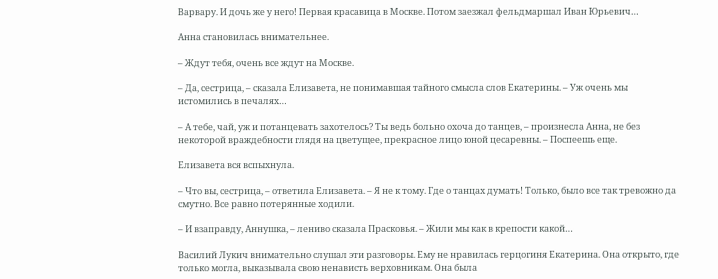Варвару. И дочь же у него! Первая красавица в Москве. Потом заезжал фельдмаршал Иван Юрьевич…

Анна становилась внимательнее.

– Ждут тебя, очень все ждут на Москве.

– Да, сестрица, – сказала Елизавета, не понимавшая тайного смысла слов Екатерины. – Уж очень мы истомились в печалях…

– А тебе, чай, уж и потанцевать захотелось? Ты ведь больно охоча до танцев, – произнесла Анна, не без некоторой враждебности глядя на цветущее, прекрасное лицо юной цесаревны. – Поспеешь еще.

Елизавета вся вспыхнула.

– Что вы, сестрица, – ответила Елизавета. – Я не к тому. Где о танцах думать! Только, было все так тревожно да смутно. Все равно потерянные ходили.

– И взаправду, Аннушка, – лениво сказала Прасковья. – Жили мы как в крепости какой…

Василий Лукич внимательно слушал эти разговоры. Ему не нравилась герцогиня Екатерина. Она открыто, где только могла, выказывала свою ненависть верховникам. Она была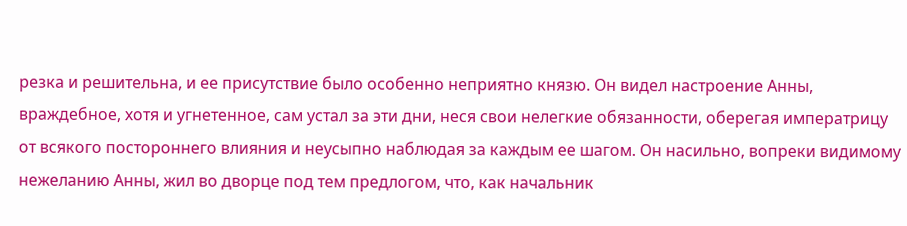резка и решительна, и ее присутствие было особенно неприятно князю. Он видел настроение Анны, враждебное, хотя и угнетенное, сам устал за эти дни, неся свои нелегкие обязанности, оберегая императрицу от всякого постороннего влияния и неусыпно наблюдая за каждым ее шагом. Он насильно, вопреки видимому нежеланию Анны, жил во дворце под тем предлогом, что, как начальник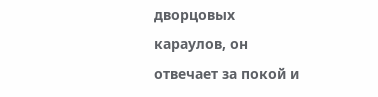дворцовых караулов, он отвечает за покой и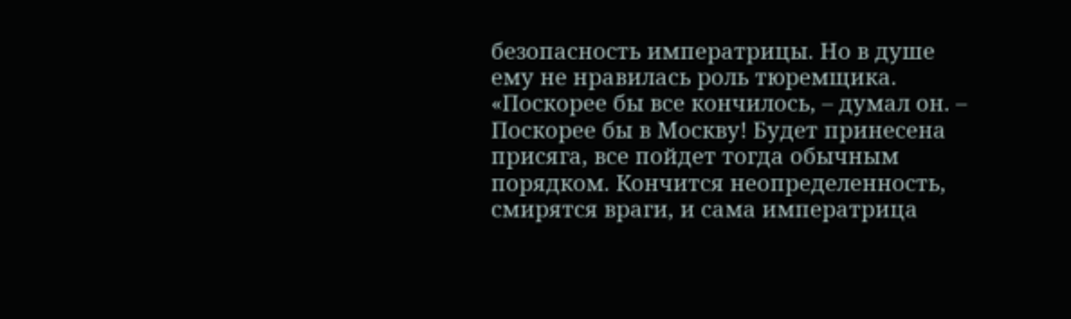безопасность императрицы. Но в душе ему не нравилась роль тюремщика. «Поскорее бы все кончилось, – думал он. – Поскорее бы в Москву! Будет принесена присяга, все пойдет тогда обычным порядком. Кончится неопределенность, смирятся враги, и сама императрица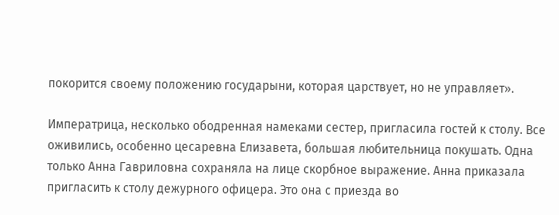покорится своему положению государыни, которая царствует, но не управляет».

Императрица, несколько ободренная намеками сестер, пригласила гостей к столу. Все оживились, особенно цесаревна Елизавета, большая любительница покушать. Одна только Анна Гавриловна сохраняла на лице скорбное выражение. Анна приказала пригласить к столу дежурного офицера. Это она с приезда во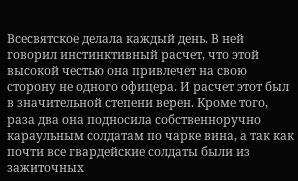Всесвятское делала каждый день. В ней говорил инстинктивный расчет, что этой высокой честью она привлечет на свою сторону не одного офицера. И расчет этот был в значительной степени верен. Кроме того, раза два она подносила собственноручно караульным солдатам по чарке вина, а так как почти все гвардейские солдаты были из зажиточных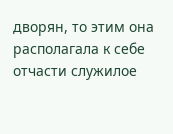дворян, то этим она располагала к себе отчасти служилое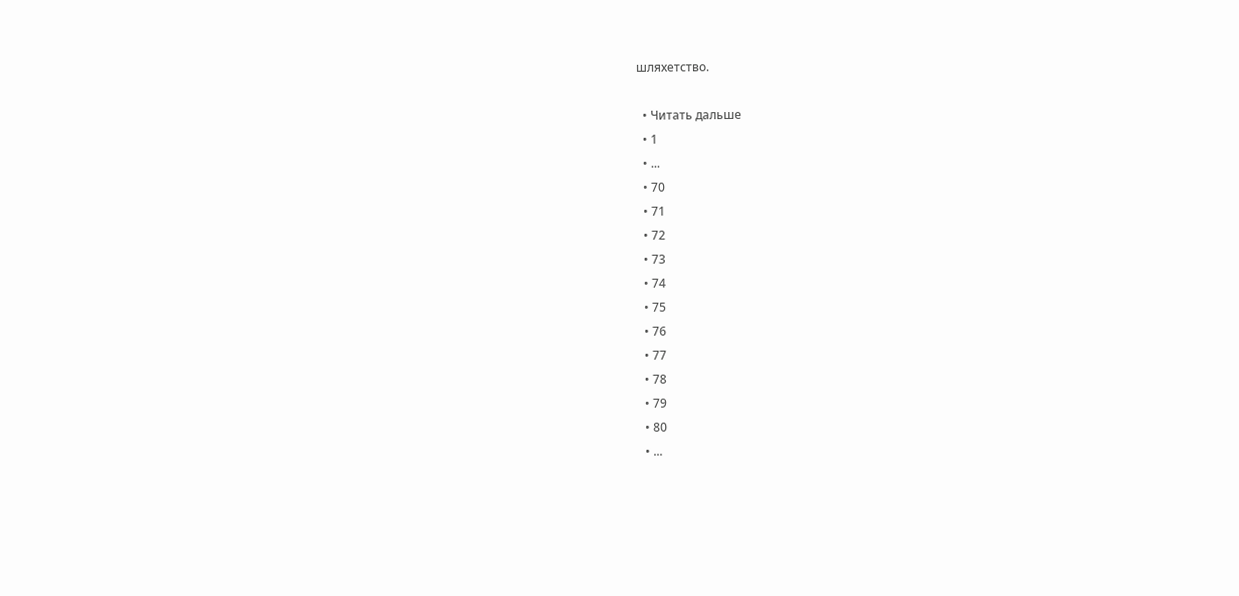шляхетство.

  • Читать дальше
  • 1
  • ...
  • 70
  • 71
  • 72
  • 73
  • 74
  • 75
  • 76
  • 77
  • 78
  • 79
  • 80
  • ...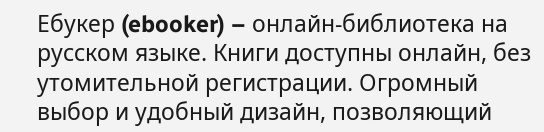Ебукер (ebooker) – онлайн-библиотека на русском языке. Книги доступны онлайн, без утомительной регистрации. Огромный выбор и удобный дизайн, позволяющий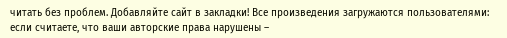читать без проблем. Добавляйте сайт в закладки! Все произведения загружаются пользователями: если считаете, что ваши авторские права нарушены –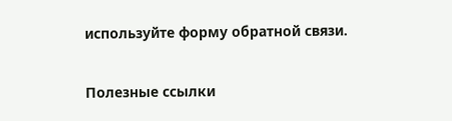используйте форму обратной связи.

Полезные ссылки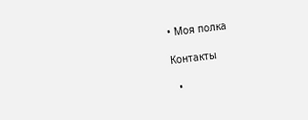• Моя полка

Контакты

  •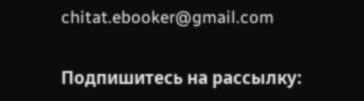chitat.ebooker@gmail.com

Подпишитесь на рассылку: